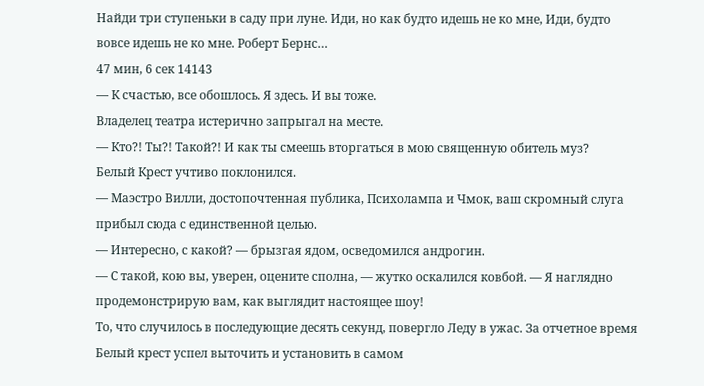Найди три ступеньки в саду при луне. Иди, но как будто идешь не ко мне, Иди, будто вовсе идешь не ко мне. Роберт Бернс…
47 мин, 6 сек 14143
— К счастью, все обошлось. Я здесь. И вы тоже.
Владелец театра истерично запрыгал на месте.
— Кто?! Ты?! Такой?! И как ты смеешь вторгаться в мою священную обитель муз?
Белый Крест учтиво поклонился.
— Маэстро Вилли, достопочтенная публика, Психолампа и Чмок, ваш скромный слуга прибыл сюда с единственной целью.
— Интересно, с какой? — брызгая ядом, осведомился андрогин.
— С такой, кою вы, уверен, оцените сполна, — жутко оскалился ковбой. — Я наглядно продемонстрирую вам, как выглядит настоящее шоу!
То, что случилось в последующие десять секунд, повергло Леду в ужас. За отчетное время Белый крест успел выточить и установить в самом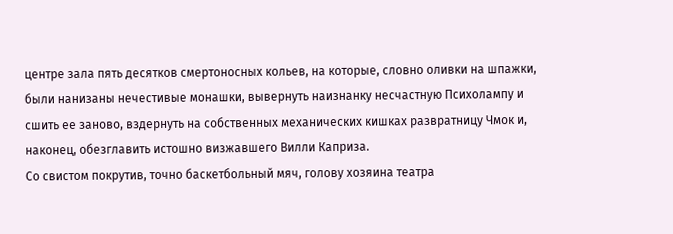центре зала пять десятков смертоносных кольев, на которые, словно оливки на шпажки, были нанизаны нечестивые монашки, вывернуть наизнанку несчастную Психолампу и сшить ее заново, вздернуть на собственных механических кишках развратницу Чмок и, наконец, обезглавить истошно визжавшего Вилли Каприза.
Со свистом покрутив, точно баскетбольный мяч, голову хозяина театра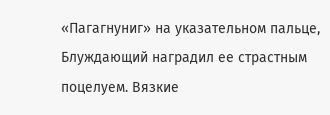«Пагагнуниг» на указательном пальце, Блуждающий наградил ее страстным поцелуем. Вязкие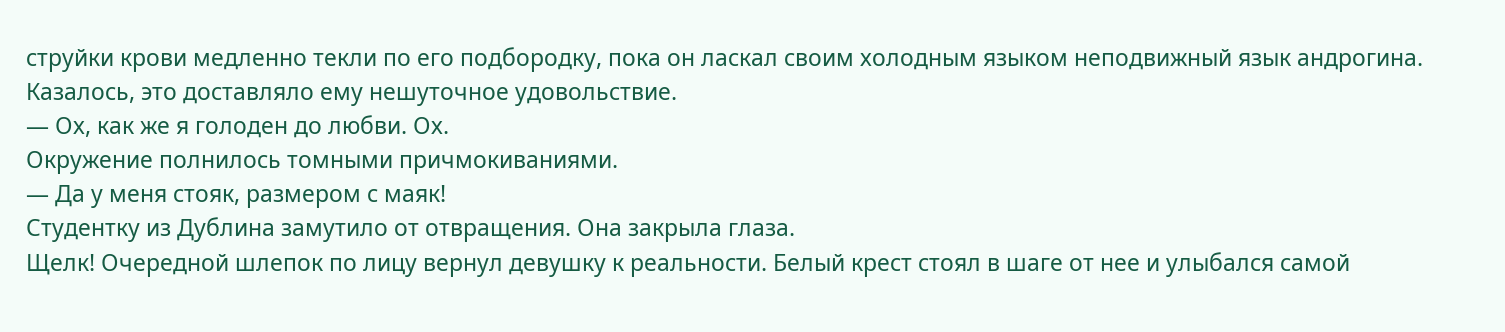струйки крови медленно текли по его подбородку, пока он ласкал своим холодным языком неподвижный язык андрогина. Казалось, это доставляло ему нешуточное удовольствие.
— Ох, как же я голоден до любви. Ох.
Окружение полнилось томными причмокиваниями.
— Да у меня стояк, размером с маяк!
Студентку из Дублина замутило от отвращения. Она закрыла глаза.
Щелк! Очередной шлепок по лицу вернул девушку к реальности. Белый крест стоял в шаге от нее и улыбался самой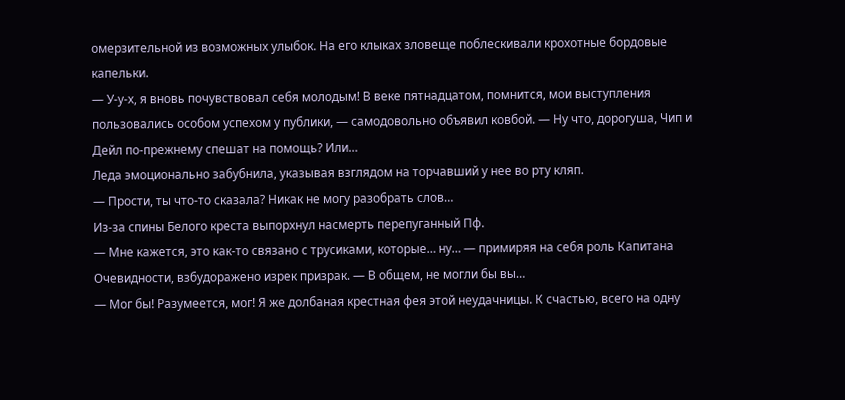омерзительной из возможных улыбок. На его клыках зловеще поблескивали крохотные бордовые капельки.
— У-у-х, я вновь почувствовал себя молодым! В веке пятнадцатом, помнится, мои выступления пользовались особом успехом у публики, — самодовольно объявил ковбой. — Ну что, дорогуша, Чип и Дейл по-прежнему спешат на помощь? Или…
Леда эмоционально забубнила, указывая взглядом на торчавший у нее во рту кляп.
— Прости, ты что-то сказала? Никак не могу разобрать слов…
Из-за спины Белого креста выпорхнул насмерть перепуганный Пф.
— Мне кажется, это как-то связано с трусиками, которые… ну… — примиряя на себя роль Капитана Очевидности, взбудоражено изрек призрак. — В общем, не могли бы вы…
— Мог бы! Разумеется, мог! Я же долбаная крестная фея этой неудачницы. К счастью, всего на одну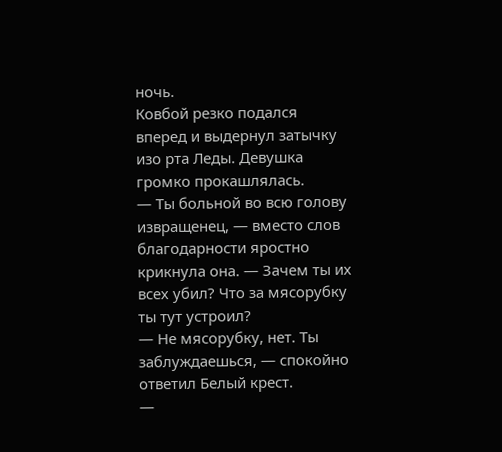ночь.
Ковбой резко подался вперед и выдернул затычку изо рта Леды. Девушка громко прокашлялась.
— Ты больной во всю голову извращенец, — вместо слов благодарности яростно крикнула она. — Зачем ты их всех убил? Что за мясорубку ты тут устроил?
— Не мясорубку, нет. Ты заблуждаешься, — спокойно ответил Белый крест.
—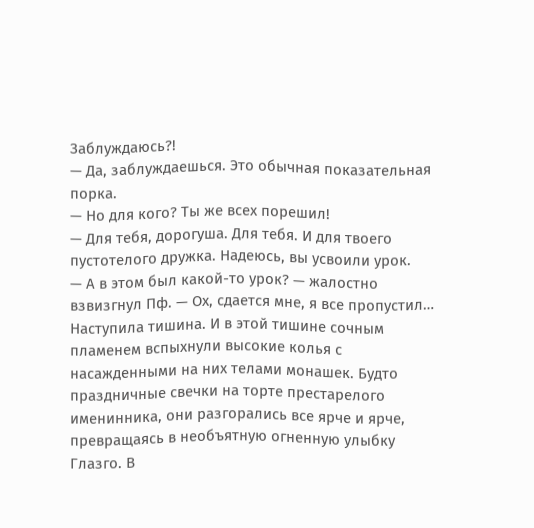Заблуждаюсь?!
— Да, заблуждаешься. Это обычная показательная порка.
— Но для кого? Ты же всех порешил!
— Для тебя, дорогуша. Для тебя. И для твоего пустотелого дружка. Надеюсь, вы усвоили урок.
— А в этом был какой-то урок? — жалостно взвизгнул Пф. — Ох, сдается мне, я все пропустил…
Наступила тишина. И в этой тишине сочным пламенем вспыхнули высокие колья с насажденными на них телами монашек. Будто праздничные свечки на торте престарелого именинника, они разгорались все ярче и ярче, превращаясь в необъятную огненную улыбку Глазго. В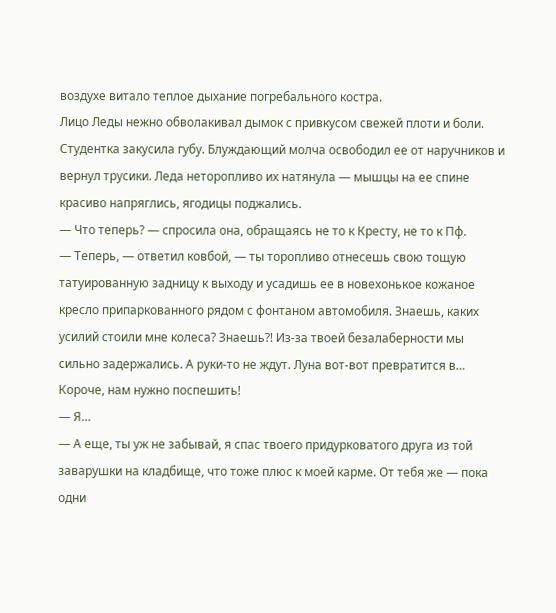воздухе витало теплое дыхание погребального костра.
Лицо Леды нежно обволакивал дымок с привкусом свежей плоти и боли. Студентка закусила губу. Блуждающий молча освободил ее от наручников и вернул трусики. Леда неторопливо их натянула — мышцы на ее спине красиво напряглись, ягодицы поджались.
— Что теперь? — спросила она, обращаясь не то к Кресту, не то к Пф.
— Теперь, — ответил ковбой, — ты торопливо отнесешь свою тощую татуированную задницу к выходу и усадишь ее в новехонькое кожаное кресло припаркованного рядом с фонтаном автомобиля. Знаешь, каких усилий стоили мне колеса? Знаешь?! Из-за твоей безалаберности мы сильно задержались. А руки-то не ждут. Луна вот-вот превратится в… Короче, нам нужно поспешить!
— Я…
— А еще, ты уж не забывай, я спас твоего придурковатого друга из той заварушки на кладбище, что тоже плюс к моей карме. От тебя же — пока одни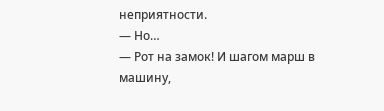неприятности.
— Но…
— Рот на замок! И шагом марш в машину,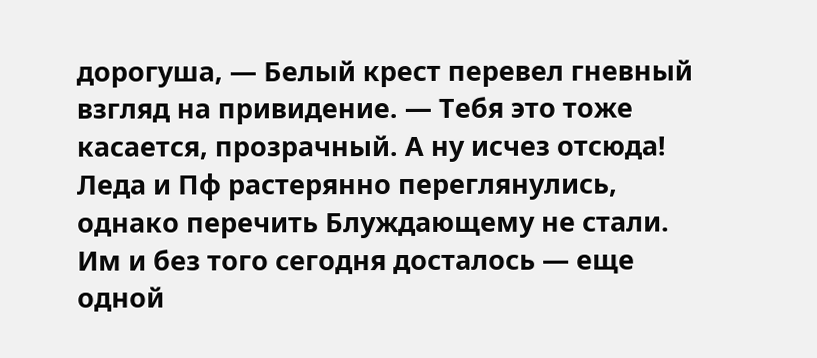дорогуша, — Белый крест перевел гневный взгляд на привидение. — Тебя это тоже касается, прозрачный. А ну исчез отсюда!
Леда и Пф растерянно переглянулись, однако перечить Блуждающему не стали. Им и без того сегодня досталось — еще одной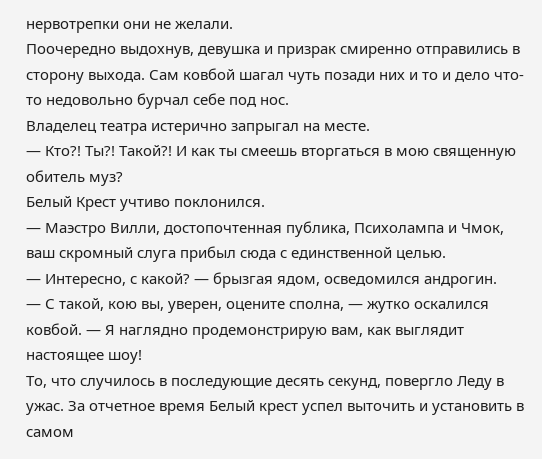нервотрепки они не желали.
Поочередно выдохнув, девушка и призрак смиренно отправились в сторону выхода. Сам ковбой шагал чуть позади них и то и дело что-то недовольно бурчал себе под нос.
Владелец театра истерично запрыгал на месте.
— Кто?! Ты?! Такой?! И как ты смеешь вторгаться в мою священную обитель муз?
Белый Крест учтиво поклонился.
— Маэстро Вилли, достопочтенная публика, Психолампа и Чмок, ваш скромный слуга прибыл сюда с единственной целью.
— Интересно, с какой? — брызгая ядом, осведомился андрогин.
— С такой, кою вы, уверен, оцените сполна, — жутко оскалился ковбой. — Я наглядно продемонстрирую вам, как выглядит настоящее шоу!
То, что случилось в последующие десять секунд, повергло Леду в ужас. За отчетное время Белый крест успел выточить и установить в самом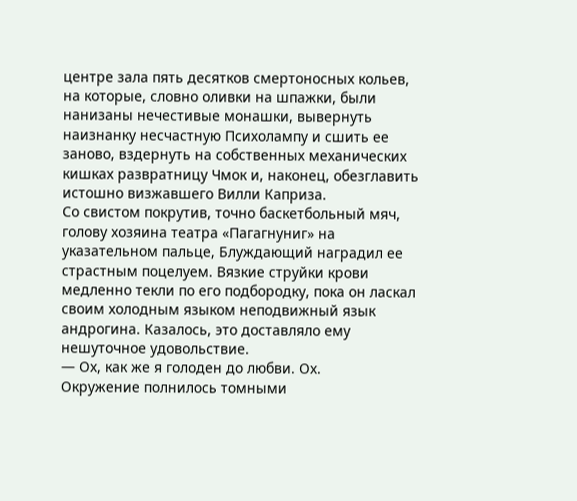центре зала пять десятков смертоносных кольев, на которые, словно оливки на шпажки, были нанизаны нечестивые монашки, вывернуть наизнанку несчастную Психолампу и сшить ее заново, вздернуть на собственных механических кишках развратницу Чмок и, наконец, обезглавить истошно визжавшего Вилли Каприза.
Со свистом покрутив, точно баскетбольный мяч, голову хозяина театра «Пагагнуниг» на указательном пальце, Блуждающий наградил ее страстным поцелуем. Вязкие струйки крови медленно текли по его подбородку, пока он ласкал своим холодным языком неподвижный язык андрогина. Казалось, это доставляло ему нешуточное удовольствие.
— Ох, как же я голоден до любви. Ох.
Окружение полнилось томными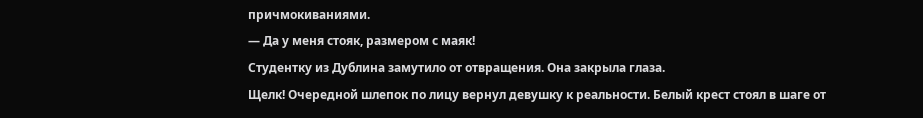причмокиваниями.
— Да у меня стояк, размером с маяк!
Студентку из Дублина замутило от отвращения. Она закрыла глаза.
Щелк! Очередной шлепок по лицу вернул девушку к реальности. Белый крест стоял в шаге от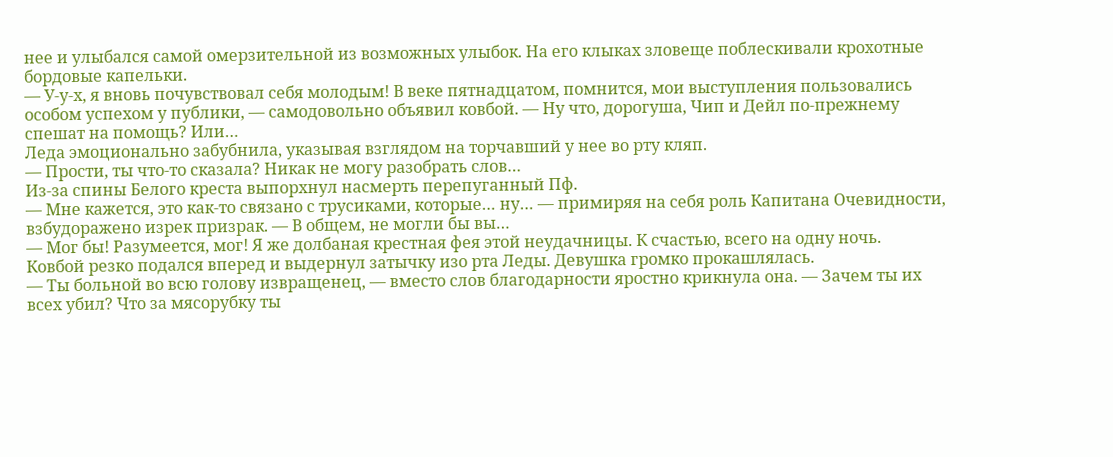нее и улыбался самой омерзительной из возможных улыбок. На его клыках зловеще поблескивали крохотные бордовые капельки.
— У-у-х, я вновь почувствовал себя молодым! В веке пятнадцатом, помнится, мои выступления пользовались особом успехом у публики, — самодовольно объявил ковбой. — Ну что, дорогуша, Чип и Дейл по-прежнему спешат на помощь? Или…
Леда эмоционально забубнила, указывая взглядом на торчавший у нее во рту кляп.
— Прости, ты что-то сказала? Никак не могу разобрать слов…
Из-за спины Белого креста выпорхнул насмерть перепуганный Пф.
— Мне кажется, это как-то связано с трусиками, которые… ну… — примиряя на себя роль Капитана Очевидности, взбудоражено изрек призрак. — В общем, не могли бы вы…
— Мог бы! Разумеется, мог! Я же долбаная крестная фея этой неудачницы. К счастью, всего на одну ночь.
Ковбой резко подался вперед и выдернул затычку изо рта Леды. Девушка громко прокашлялась.
— Ты больной во всю голову извращенец, — вместо слов благодарности яростно крикнула она. — Зачем ты их всех убил? Что за мясорубку ты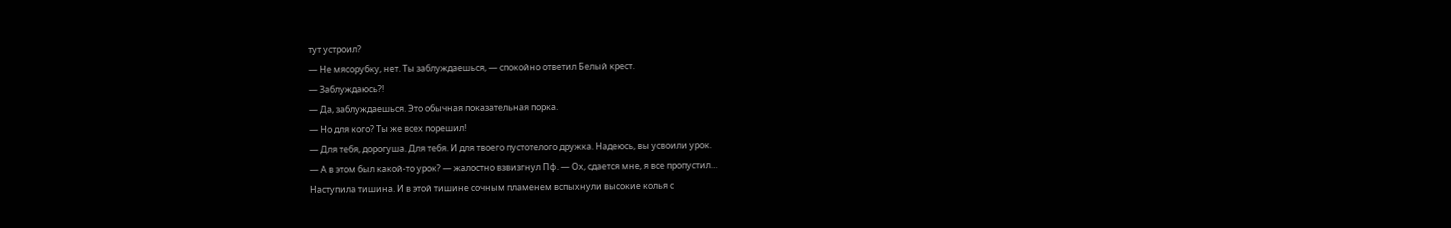тут устроил?
— Не мясорубку, нет. Ты заблуждаешься, — спокойно ответил Белый крест.
— Заблуждаюсь?!
— Да, заблуждаешься. Это обычная показательная порка.
— Но для кого? Ты же всех порешил!
— Для тебя, дорогуша. Для тебя. И для твоего пустотелого дружка. Надеюсь, вы усвоили урок.
— А в этом был какой-то урок? — жалостно взвизгнул Пф. — Ох, сдается мне, я все пропустил…
Наступила тишина. И в этой тишине сочным пламенем вспыхнули высокие колья с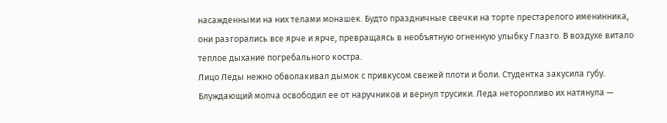насажденными на них телами монашек. Будто праздничные свечки на торте престарелого именинника, они разгорались все ярче и ярче, превращаясь в необъятную огненную улыбку Глазго. В воздухе витало теплое дыхание погребального костра.
Лицо Леды нежно обволакивал дымок с привкусом свежей плоти и боли. Студентка закусила губу. Блуждающий молча освободил ее от наручников и вернул трусики. Леда неторопливо их натянула —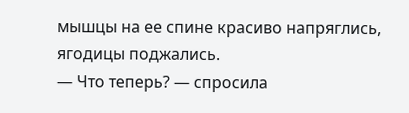мышцы на ее спине красиво напряглись, ягодицы поджались.
— Что теперь? — спросила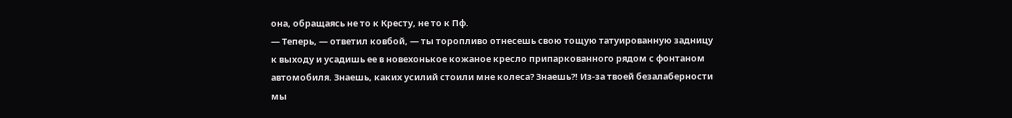она, обращаясь не то к Кресту, не то к Пф.
— Теперь, — ответил ковбой, — ты торопливо отнесешь свою тощую татуированную задницу к выходу и усадишь ее в новехонькое кожаное кресло припаркованного рядом с фонтаном автомобиля. Знаешь, каких усилий стоили мне колеса? Знаешь?! Из-за твоей безалаберности мы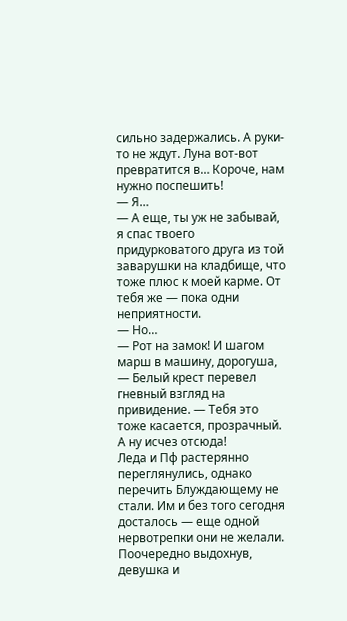сильно задержались. А руки-то не ждут. Луна вот-вот превратится в… Короче, нам нужно поспешить!
— Я…
— А еще, ты уж не забывай, я спас твоего придурковатого друга из той заварушки на кладбище, что тоже плюс к моей карме. От тебя же — пока одни неприятности.
— Но…
— Рот на замок! И шагом марш в машину, дорогуша, — Белый крест перевел гневный взгляд на привидение. — Тебя это тоже касается, прозрачный. А ну исчез отсюда!
Леда и Пф растерянно переглянулись, однако перечить Блуждающему не стали. Им и без того сегодня досталось — еще одной нервотрепки они не желали.
Поочередно выдохнув, девушка и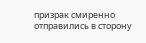призрак смиренно отправились в сторону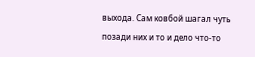выхода. Сам ковбой шагал чуть позади них и то и дело что-то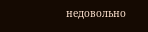недовольно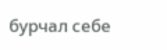бурчал себе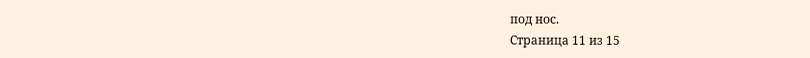под нос.
Страница 11 из 15